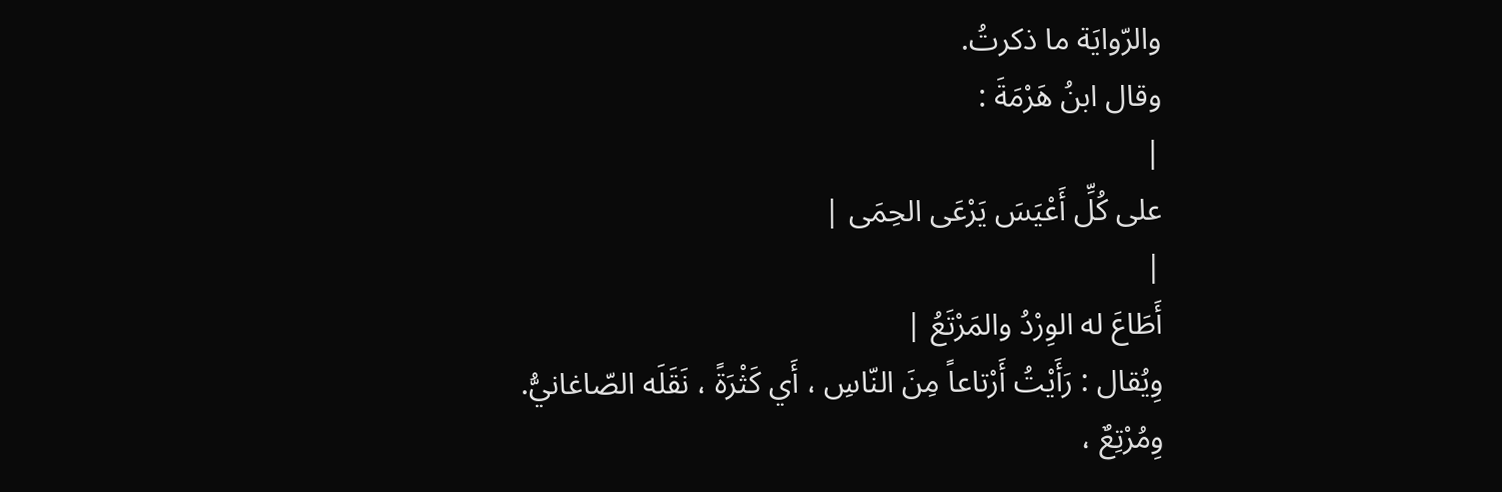والرّوايَة ما ذكرتُ.
وقال ابنُ هَرْمَةَ :
|
على كُلِّ أَعْيَسَ يَرْعَى الحِمَى |
|
أَطَاعَ له الوِرْدُ والمَرْتَعُ |
وِيُقال : رَأَيْتُ أَرْتاعاً مِنَ النّاسِ ، أَي كَثْرَةً ، نَقَلَه الصّاغانيُّ.
وِمُرْتِعٌ ،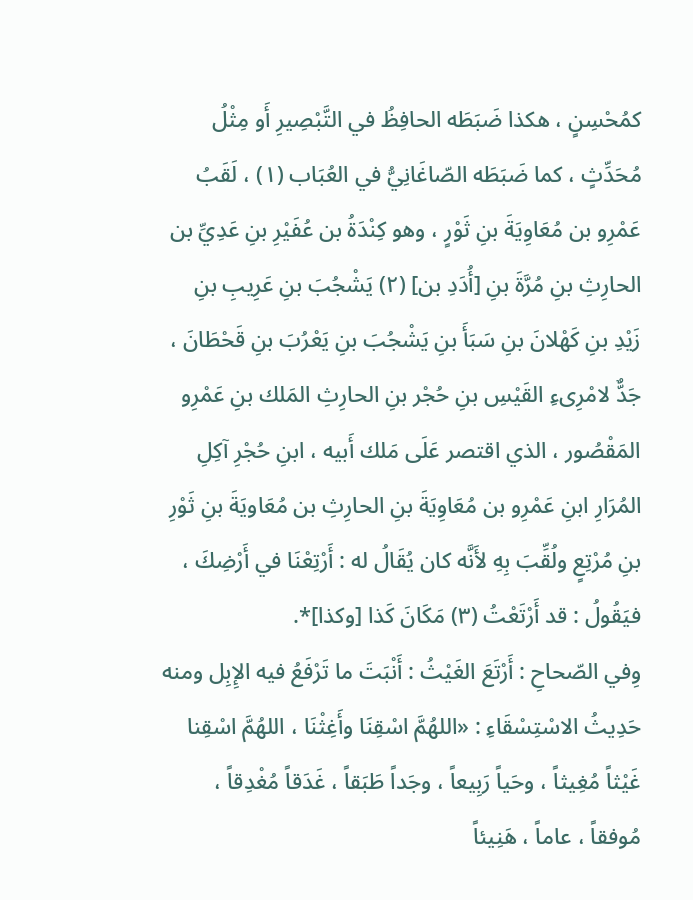كمُحْسِنٍ ، هكذا ضَبَطَه الحافِظُ في التَّبْصِيرِ أَو مِثْلُ مُحَدِّثٍ ، كما ضَبَطَه الصّاغَانِيُّ في العُبَاب (١) ، لَقَبُ عَمْرِو بن مُعَاوِيَةَ بنِ ثَوْرٍ ، وهو كِنْدَةُ بن عُفَيْرِ بنِ عَدِيِّ بن الحارِثِ بنِ مُرَّةَ بنِ [أُدَدِ بن] (٢) يَشْجُبَ بنِ عَرِيبِ بنِ زَيْدِ بنِ كَهْلانَ بنِ سَبَأَ بنِ يَشْجُبَ بنِ يَعْرُبَ بنِ قَحْطَانَ ، جَدٌّ لامْرِىءِ القَيْسِ بنِ حُجْر بنِ الحارِثِ المَلك بنِ عَمْرِو المَقْصُور ، الذي اقتصر عَلَى مَلك أَبيه ، ابنِ حُجْرِ آكِلِ المُرَارِ ابنِ عَمْرِو بن مُعَاوِيَةَ بنِ الحارِثِ بن مُعَاويَةَ بنِ ثَوْرِ بنِ مُرْتِعٍ ولُقِّبَ بِهِ لأَنَّه كان يُقَالُ له : أَرْتِعْنَا في أَرْضِكَ ، فيَقُولُ : قد أَرْتَعْتُ (٣) مَكَانَ كَذا [وكذا]*.
وِفي الصّحاحِ : أَرْتَعَ الغَيْثُ : أَنْبَتَ ما تَرْفَعُ فيه الإِبِل ومنه حَدِيثُ الاسْتِسْقَاءِ : «اللهُمَّ اسْقِنَا وأَغِثْنَا ، اللهُمَّ اسْقِنا غَيْثاً مُغِيثاً ، وحَياً رَبِيعاً ، وجَداً طَبَقاً ، غَدَقاً مُغْدِقاً ، مُوفقاً ، عاماً ، هَنِيئاً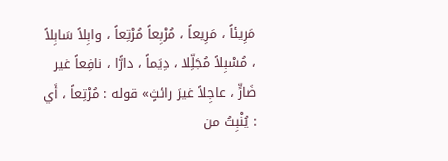مَرِيئاً ، مَرِيعاً ، مُرْبِعاً مُرْتِعاً ، وابِلاً سَابِلاً ، مُسْبِلاً مُجَلِّلا ، دِيَماً ، دارًّا ، نافِعاً غير ضَارٍّ ، عاجِلاً غيرَ رائثٍ» قوله : مُرْتِعاً ، أَي : يُنْبِتُ من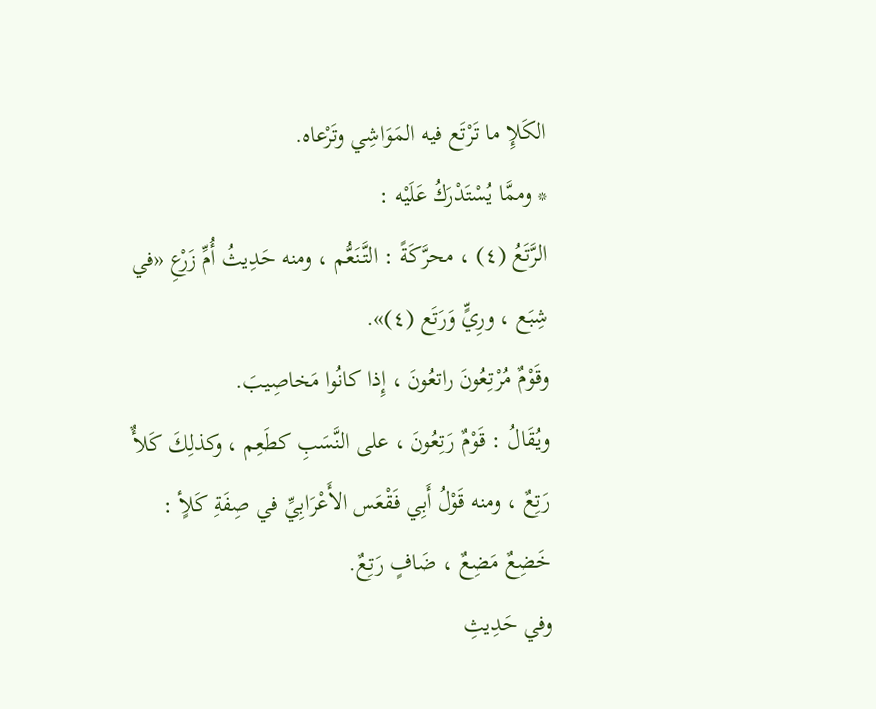الكَلإِ ما تَرْتَع فيه المَوَاشِي وتَرْعاه.
* وممَّا يُسْتَدْرَكُ عَلَيْه :
الرَّتَعُ (٤) ، محرَّكَةً : التَّنَعُّم ، ومنه حَدِيثُ أُمِّ زَرْعِ «في شِبَع ، ورِيٍّ وَرَتَع (٤)».
وقَوْمٌ مُرْتِعُونَ راتعُونَ ، إِذا كانُوا مَخاصِيبَ.
ويُقَالُ : قَوْمٌ رَتِعُونَ ، على النَّسَبِ كطَعِم ، وكذلِكَ كَلأٌ رَتِعٌ ، ومنه قَوْلُ أَبِي فَقْعَس الأَعْرَابِيِّ في صِفَةِ كَلأٍ : خَضِعٌ مَضِعٌ ، ضَافٍ رَتِعٌ.
وفي حَدِيثِ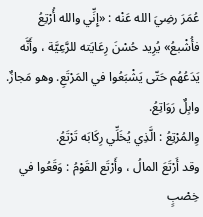عُمَرَ رضِيَ الله عَنْه : «إِنِّي والله أُرْتِعُ فأُشْبعُ» يُرِيد حُسْنَ رِعَايَته للرَّعِيَّة ، وأَنَّه يَدَعُهُم حَتّى يَشْبَعُوا في المَرْتَعِ. وهو مَجازٌ.
وابِلٌ رَوَاتِعُ.
وِالمُرْتِعُ : الَّذِي يُخَلِّي رِكَابَه تَرْتَعُ.
وقد أَرْتَعَ المالُ ، وأَرْتَع القَوْمُ : وَقَعُوا في خِصْبٍ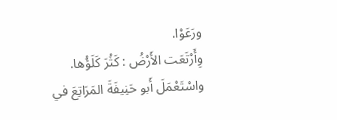ورَعَوْا.
وِأَرْتَعَت الأَرْضُ : كَثُرَ كَلَؤُها.
واسْتَعْمَلَ أَبو حَنِيفَةَ المَرَاتِعَ في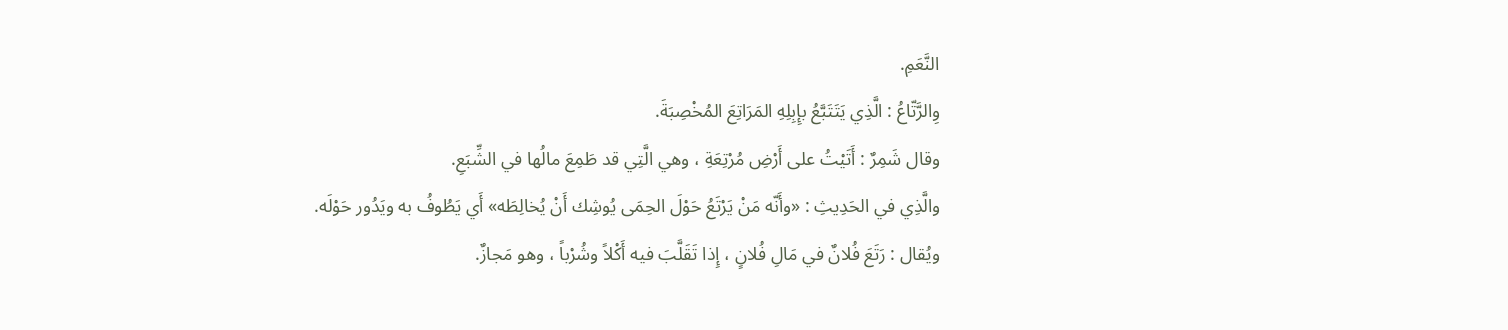النَّعَمِ.
وِالرَّتّاعُ : الَّذِي يَتَتَبَّعُ بإِبِلِهِ المَرَاتِعَ المُخْصِبَةَ.
وقال شَمِرٌ : أَتَيْتُ على أَرْضِ مُرْتِعَةِ ، وهي الَّتِي قد طَمِعَ مالُها في الشِّبَعِ.
والَّذِي في الحَدِيثِ : «وأَنّه مَنْ يَرْتَعُ حَوْلَ الحِمَى يُوشِك أَنْ يُخالِطَه» أَي يَطُوفُ به ويَدُور حَوْلَه.
ويُقال : رَتَعَ فُلانٌ في مَالِ فُلانٍ ، إِذا تَقَلَّبَ فيه أَكْلاً وشُرْباً ، وهو مَجازٌ.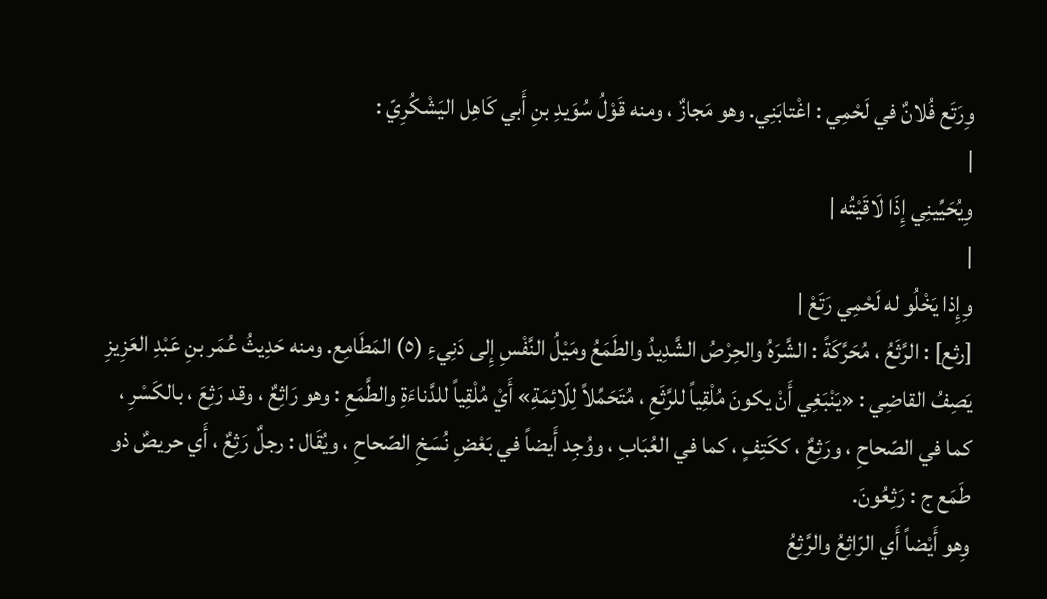وِرَتَع فُلانٌ في لَحْمِي : اغْتابَنِي. وهو مَجازٌ ، ومنه قَوْلُ سُوَيدِ بنِ أَبي كَاهِل اليَشْكُرِيّ :
|
وِيُحَيِّينِي إِذَا لَاقَيْتُه |
|
وِإِذا يَخْلُو له لَحْمِي رَتَعْ |
[رثع] : الرَّثَعُ ، مُحَرَّكَةً : الشَّرَهُ والحِرْصُ الشَّدِيدُ والطَمَعُ ومَيْلُ النَّفْسِ إِلى دَنِيءِ (٥) المَطَامِع. ومنه حَدِيثُ عُمَر بنِ عَبْدِ العَزِيزِ يَصِفُ القاضِي : «يَنْبَغِي أَنْ يكونَ مُلْقِياً للرَّثَعِ ، مُتَحَمِّلاً لِلّائِمَةِ» أَيْ مُلْقِياً للدَّناءَةِ والطَّمَعِ : وهو رَاثِعٌ ، وقد رَثِعَ ، بالكَسْرِ ، كما في الصّحاحِ ، ورَثِعٌ ، ككَتِفٍ ، كما في العُبَابِ ، ووُجِد أَيضاً في بَعْضِ نُسَخِ الصّحاحِ ، ويُقَال : رجلٌ رَثِعٌ ، أَي حريصٌ ذو طَمَع ج : رَثِعُونَ.
وِهو أَيْضاً أَي الرّاثِعُ والرَّثِعُ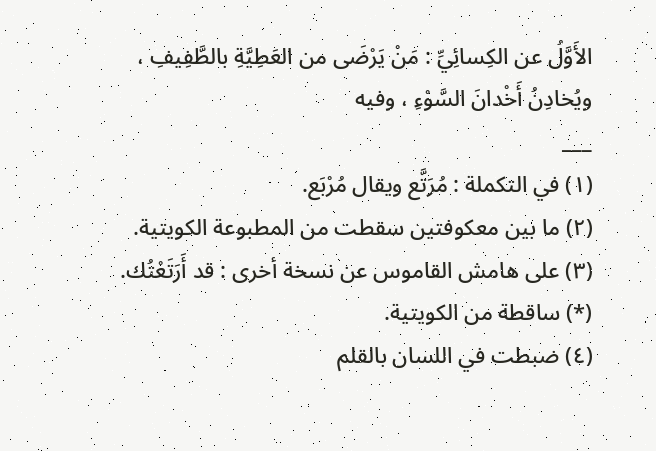الأَوَّلُ عن الكِسائِيِّ : مَنْ يَرْضَى من العَطِيَّةِ بالطَّفِيفِ ، ويُخادِنُ أَخْدانَ السَّوْءِ ، وفيه
___
(١) في التكملة : مُرَتَّع ويقال مُرْبَع.
(٢) ما بين معكوفتين سقطت من المطبوعة الكويتية.
(٣) على هامش القاموس عن نسخة أخرى : قد أَرَتَعْتُك.
(*) ساقطة من الكويتية.
(٤) ضبطت في اللسان بالقلم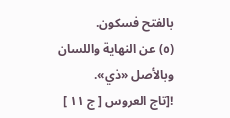بالفتح فسكون.
(٥) عن النهاية واللسان وبالأصل «ذي».
![تاج العروس [ ج ١١ ]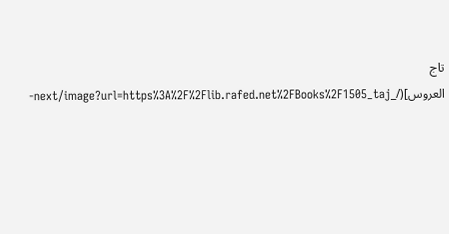تاج العروس](/_next/image?url=https%3A%2F%2Flib.rafed.net%2FBooks%2F1505_taj-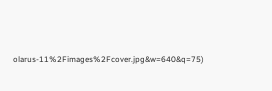olarus-11%2Fimages%2Fcover.jpg&w=640&q=75)